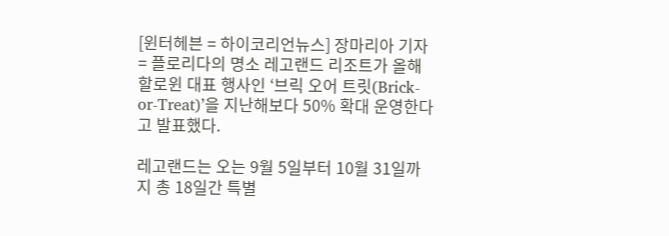[윈터헤븐 = 하이코리언뉴스] 장마리아 기자 = 플로리다의 명소 레고랜드 리조트가 올해 할로윈 대표 행사인 ‘브릭 오어 트릿(Brick-or-Treat)’을 지난해보다 50% 확대 운영한다고 발표했다.

레고랜드는 오는 9월 5일부터 10월 31일까지 총 18일간 특별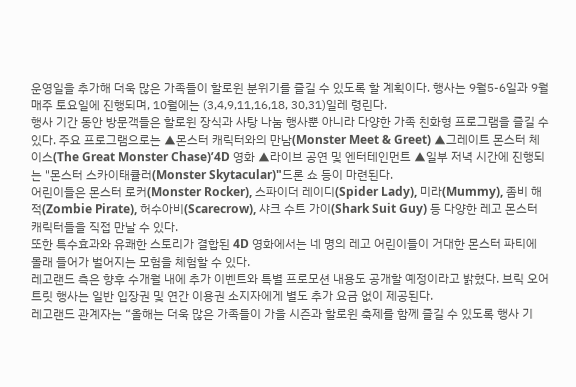운영일을 추가해 더욱 많은 가족들이 할로윈 분위기를 즐길 수 있도록 할 계획이다. 행사는 9월5-6일과 9월 매주 토요일에 진행되며, 10월에는 (3,4,9,11,16,18, 30,31)일레 령린다.
행사 기간 동안 방문객들은 할로윈 장식과 사탕 나눔 행사뿐 아니라 다양한 가족 친화형 프로그램을 즐길 수 있다. 주요 프로그램으로는 ▲몬스터 캐릭터와의 만남(Monster Meet & Greet) ▲그레이트 몬스터 체이스(The Great Monster Chase)’4D 영화 ▲라이브 공연 및 엔터테인먼트 ▲일부 저녁 시간에 진행되는 "몬스터 스카이태큘러(Monster Skytacular)"드론 쇼 등이 마련된다.
어린이들은 몬스터 로커(Monster Rocker), 스파이더 레이디(Spider Lady), 미라(Mummy), 좀비 해적(Zombie Pirate), 허수아비(Scarecrow), 샤크 수트 가이(Shark Suit Guy) 등 다양한 레고 몬스터 캐릭터들을 직접 만날 수 있다.
또한 특수효과와 유쾌한 스토리가 결합된 4D 영화에서는 네 명의 레고 어린이들이 거대한 몬스터 파티에 몰래 들어가 벌어지는 모험을 체험할 수 있다.
레고랜드 측은 향후 수개월 내에 추가 이벤트와 특별 프로모션 내용도 공개할 예정이라고 밝혔다. 브릭 오어 트릿 행사는 일반 입장권 및 연간 이용권 소지자에게 별도 추가 요금 없이 제공된다.
레고랜드 관계자는 “올해는 더욱 많은 가족들이 가을 시즌과 할로윈 축제를 함께 즐길 수 있도록 행사 기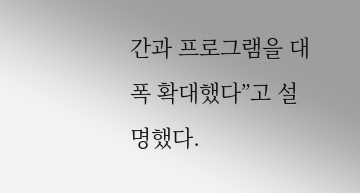간과 프로그램을 대폭 확대했다”고 설명했다.